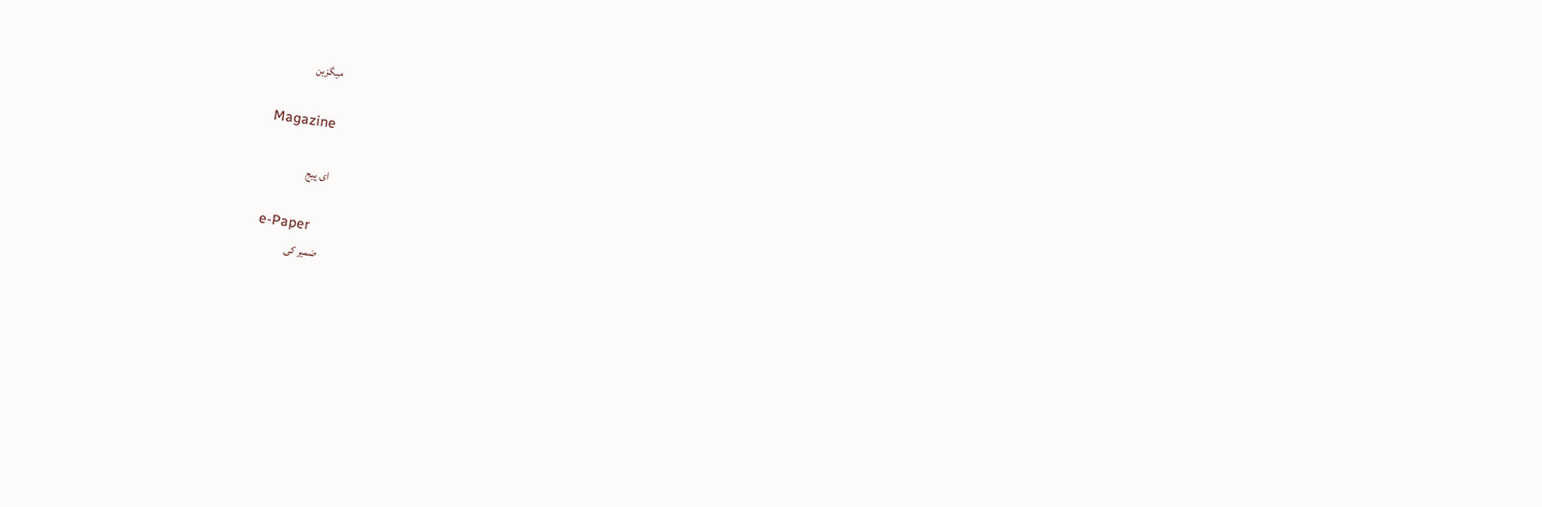میگزین

Magazine

ای پیج

e-Paper
ضمیر کی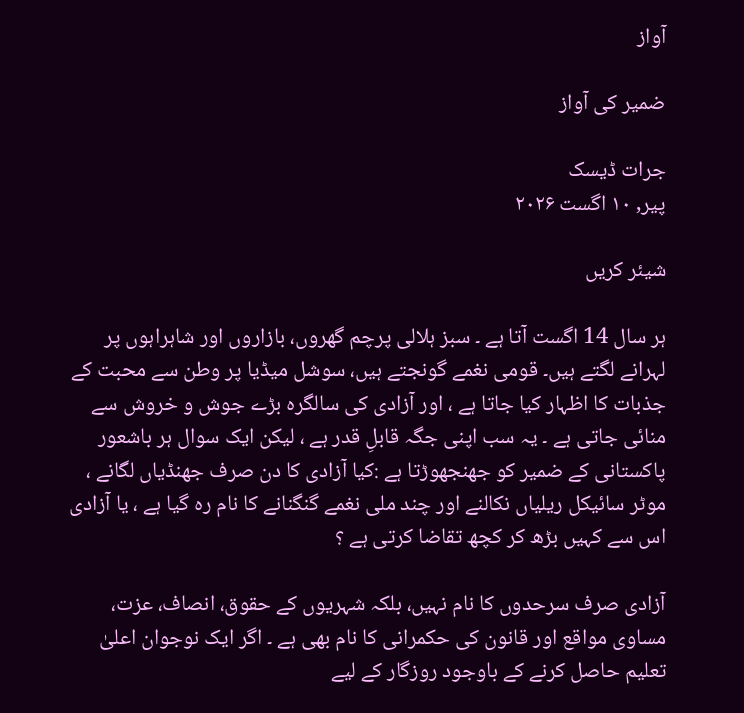آواز

ضمیر کی آواز

جرات ڈیسک
پیر, ۱۰ اگست ۲۰۲۶

شیئر کریں

ہر سال 14 اگست آتا ہے ۔ سبز ہلالی پرچم گھروں، بازاروں اور شاہراہوں پر لہرانے لگتے ہیں۔ قومی نغمے گونجتے ہیں، سوشل میڈیا پر وطن سے محبت کے جذبات کا اظہار کیا جاتا ہے ، اور آزادی کی سالگرہ بڑے جوش و خروش سے منائی جاتی ہے ۔ یہ سب اپنی جگہ قابلِ قدر ہے ، لیکن ایک سوال ہر باشعور پاکستانی کے ضمیر کو جھنجھوڑتا ہے :کیا آزادی کا دن صرف جھنڈیاں لگانے ، موٹر سائیکل ریلیاں نکالنے اور چند ملی نغمے گنگنانے کا نام رہ گیا ہے ، یا آزادی اس سے کہیں بڑھ کر کچھ تقاضا کرتی ہے ؟

آزادی صرف سرحدوں کا نام نہیں، بلکہ شہریوں کے حقوق، انصاف، عزت، مساوی مواقع اور قانون کی حکمرانی کا نام بھی ہے ۔ اگر ایک نوجوان اعلیٰ تعلیم حاصل کرنے کے باوجود روزگار کے لیے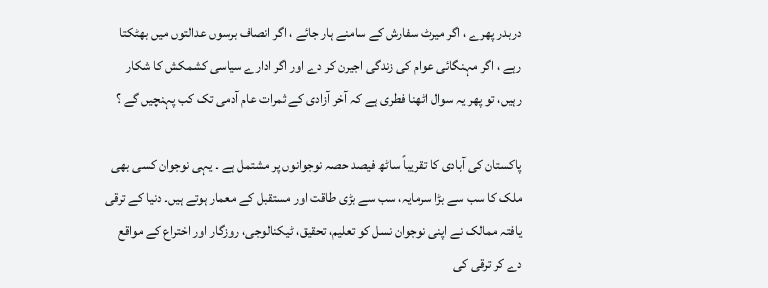دربدر پھرے ، اگر میرٹ سفارش کے سامنے ہار جائے ، اگر انصاف برسوں عدالتوں میں بھٹکتا رہے ، اگر مہنگائی عوام کی زندگی اجیرن کر دے اور اگر ادارے سیاسی کشمکش کا شکار رہیں، تو پھر یہ سوال اٹھنا فطری ہے کہ آخر آزادی کے ثمرات عام آدمی تک کب پہنچیں گے ؟

پاکستان کی آبادی کا تقریباً ساٹھ فیصد حصہ نوجوانوں پر مشتمل ہے ۔ یہی نوجوان کسی بھی ملک کا سب سے بڑا سرمایہ، سب سے بڑی طاقت اور مستقبل کے معمار ہوتے ہیں۔ دنیا کے ترقی یافتہ ممالک نے اپنی نوجوان نسل کو تعلیم، تحقیق، ٹیکنالوجی، روزگار اور اختراع کے مواقع دے کر ترقی کی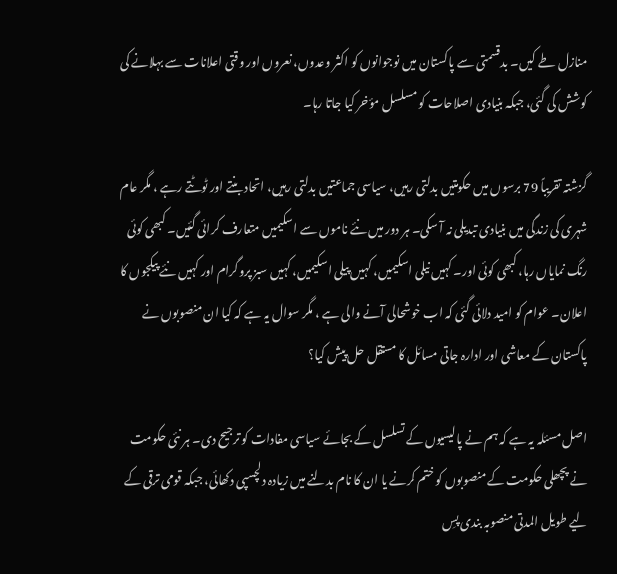منازل طے کیں۔ بدقسمتی سے پاکستان میں نوجوانوں کو اکثر وعدوں، نعروں اور وقتی اعلانات سے بہلانے کی کوشش کی گئی، جبکہ بنیادی اصلاحات کو مسلسل مؤخر کیا جاتا رہا۔

گزشتہ تقریباً 79 برسوں میں حکومتیں بدلتی رہیں، سیاسی جماعتیں بدلتی رہیں، اتحاد بنتے اور ٹوٹتے رہے ، مگر عام شہری کی زندگی میں بنیادی تبدیلی نہ آ سکی۔ ہر دور میں نئے ناموں سے اسکیمیں متعارف کرائی گئیں۔ کبھی کوئی رنگ نمایاں رہا، کبھی کوئی اور۔ کہیں نیلی اسکیمیں، کہیں پیلی اسکیمیں، کہیں سبز پروگرام اور کہیں نئے پیکجوں کا اعلان۔ عوام کو امید دلائی گئی کہ اب خوشحالی آنے والی ہے ، مگر سوال یہ ہے کہ کیا ان منصوبوں نے پاکستان کے معاشی اور ادارہ جاتی مسائل کا مستقل حل پیش کیا؟

اصل مسئلہ یہ ہے کہ ہم نے پالیسیوں کے تسلسل کے بجائے سیاسی مفادات کو ترجیح دی۔ ہر نئی حکومت نے پچھلی حکومت کے منصوبوں کو ختم کرنے یا ان کا نام بدلنے میں زیادہ دلچسپی دکھائی، جبکہ قومی ترقی کے لیے طویل المدتی منصوبہ بندی پسِ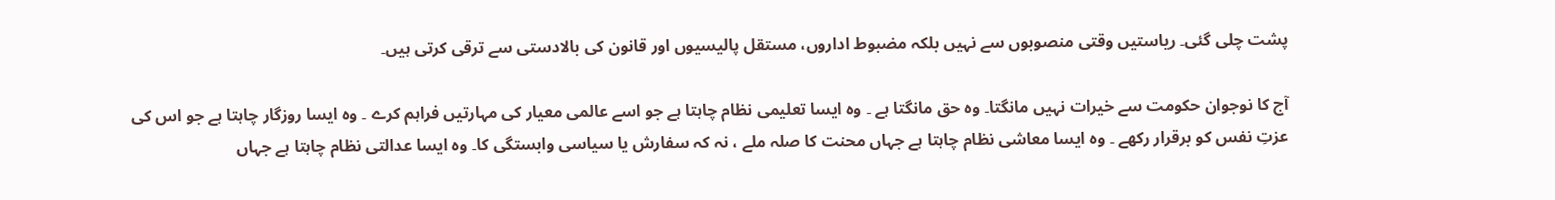پشت چلی گئی۔ ریاستیں وقتی منصوبوں سے نہیں بلکہ مضبوط اداروں، مستقل پالیسیوں اور قانون کی بالادستی سے ترقی کرتی ہیں۔

آج کا نوجوان حکومت سے خیرات نہیں مانگتا۔ وہ حق مانگتا ہے ۔ وہ ایسا تعلیمی نظام چاہتا ہے جو اسے عالمی معیار کی مہارتیں فراہم کرے ۔ وہ ایسا روزگار چاہتا ہے جو اس کی عزتِ نفس کو برقرار رکھے ۔ وہ ایسا معاشی نظام چاہتا ہے جہاں محنت کا صلہ ملے ، نہ کہ سفارش یا سیاسی وابستگی کا۔ وہ ایسا عدالتی نظام چاہتا ہے جہاں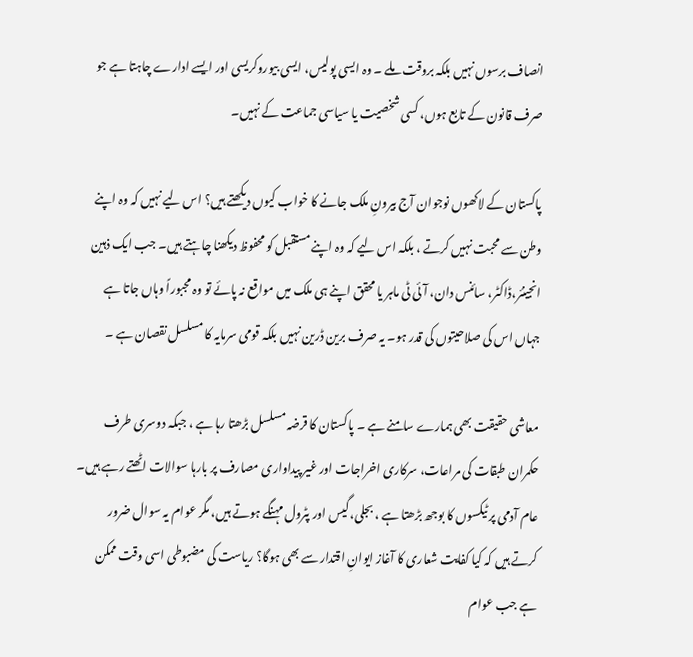انصاف برسوں نہیں بلکہ بروقت ملے ۔ وہ ایسی پولیس، ایسی بیوروکریسی اور ایسے ادارے چاہتا ہے جو صرف قانون کے تابع ہوں، کسی شخصیت یا سیاسی جماعت کے نہیں۔

پاکستان کے لاکھوں نوجوان آج بیرونِ ملک جانے کا خواب کیوں دیکھتے ہیں؟ اس لیے نہیں کہ وہ اپنے وطن سے محبت نہیں کرتے ، بلکہ اس لیے کہ وہ اپنے مستقبل کو محفوظ دیکھنا چاہتے ہیں۔ جب ایک ذہین انجینئر،ڈاکٹر، سائنس دان، آئی ٹی ماہر یا محقق اپنے ہی ملک میں مواقع نہ پائے تو وہ مجبوراً وہاں جاتا ہے جہاں اس کی صلاحیتوں کی قدر ہو۔ یہ صرف برین ڈرین نہیں بلکہ قومی سرمایہ کا مسلسل نقصان ہے ۔

معاشی حقیقت بھی ہمارے سامنے ہے ۔ پاکستان کا قرضہ مسلسل بڑھتا رہا ہے ، جبکہ دوسری طرف حکمران طبقات کی مراعات، سرکاری اخراجات اور غیر پیداواری مصارف پر بارہا سوالات اٹھتے رہے ہیں۔ عام آدمی پر ٹیکسوں کا بوجھ بڑھتا ہے ، بجلی، گیس اور پٹرول مہنگے ہوتے ہیں، مگر عوام یہ سوال ضرور کرتے ہیں کہ کیا کفایت شعاری کا آغاز ایوانِ اقتدار سے بھی ہوگا؟ ریاست کی مضبوطی اسی وقت ممکن ہے جب عوام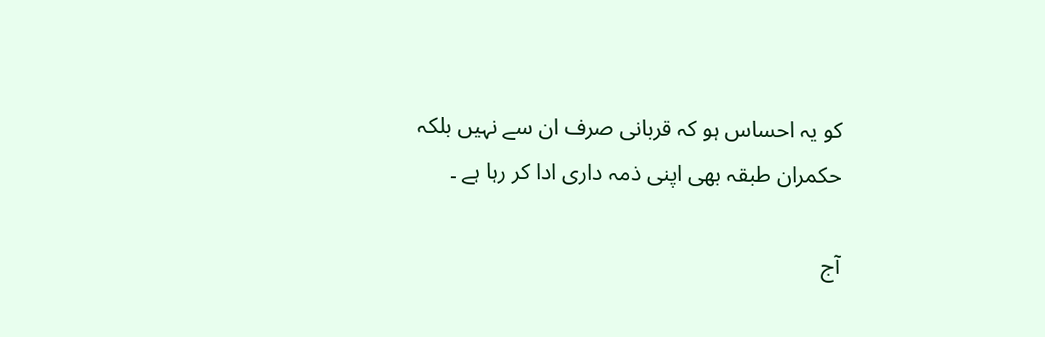کو یہ احساس ہو کہ قربانی صرف ان سے نہیں بلکہ حکمران طبقہ بھی اپنی ذمہ داری ادا کر رہا ہے ۔

آج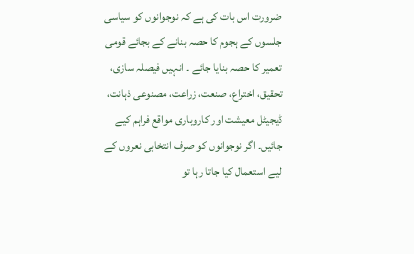ضرورت اس بات کی ہے کہ نوجوانوں کو سیاسی جلسوں کے ہجوم کا حصہ بنانے کے بجائے قومی تعمیر کا حصہ بنایا جائے ۔ انہیں فیصلہ سازی، تحقیق، اختراع، صنعت، زراعت، مصنوعی ذہانت، ڈیجیٹل معیشت اور کاروباری مواقع فراہم کیے جائیں۔ اگر نوجوانوں کو صرف انتخابی نعروں کے لیے استعمال کیا جاتا رہا تو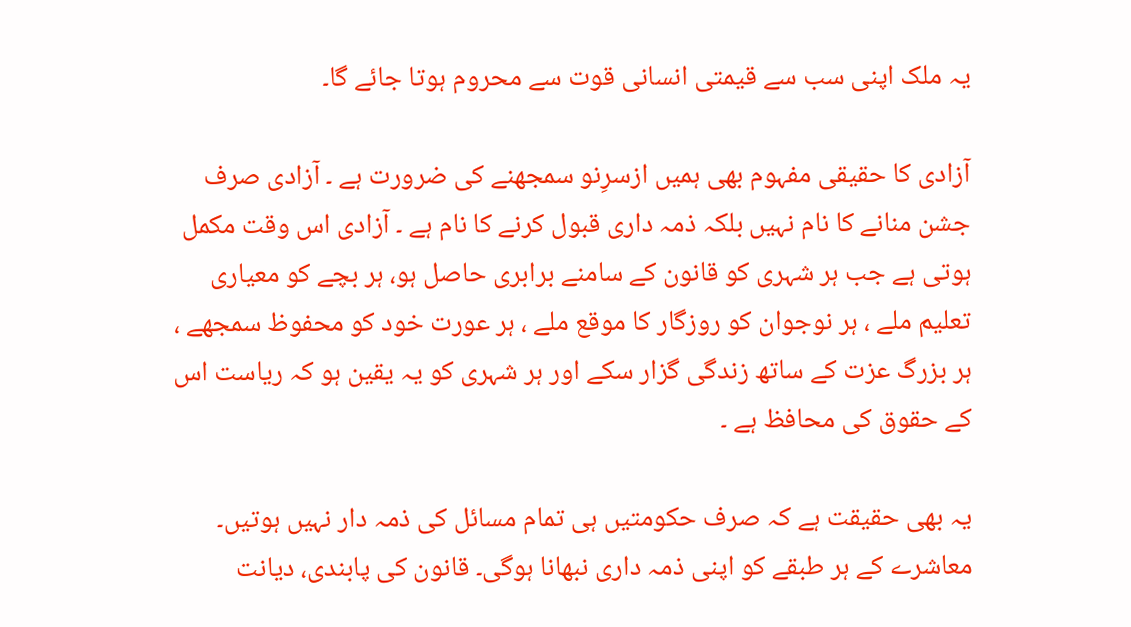یہ ملک اپنی سب سے قیمتی انسانی قوت سے محروم ہوتا جائے گا۔

آزادی کا حقیقی مفہوم بھی ہمیں ازسرِنو سمجھنے کی ضرورت ہے ۔ آزادی صرف جشن منانے کا نام نہیں بلکہ ذمہ داری قبول کرنے کا نام ہے ۔ آزادی اس وقت مکمل ہوتی ہے جب ہر شہری کو قانون کے سامنے برابری حاصل ہو، ہر بچے کو معیاری تعلیم ملے ، ہر نوجوان کو روزگار کا موقع ملے ، ہر عورت خود کو محفوظ سمجھے ، ہر بزرگ عزت کے ساتھ زندگی گزار سکے اور ہر شہری کو یہ یقین ہو کہ ریاست اس کے حقوق کی محافظ ہے ۔

یہ بھی حقیقت ہے کہ صرف حکومتیں ہی تمام مسائل کی ذمہ دار نہیں ہوتیں۔ معاشرے کے ہر طبقے کو اپنی ذمہ داری نبھانا ہوگی۔ قانون کی پابندی، دیانت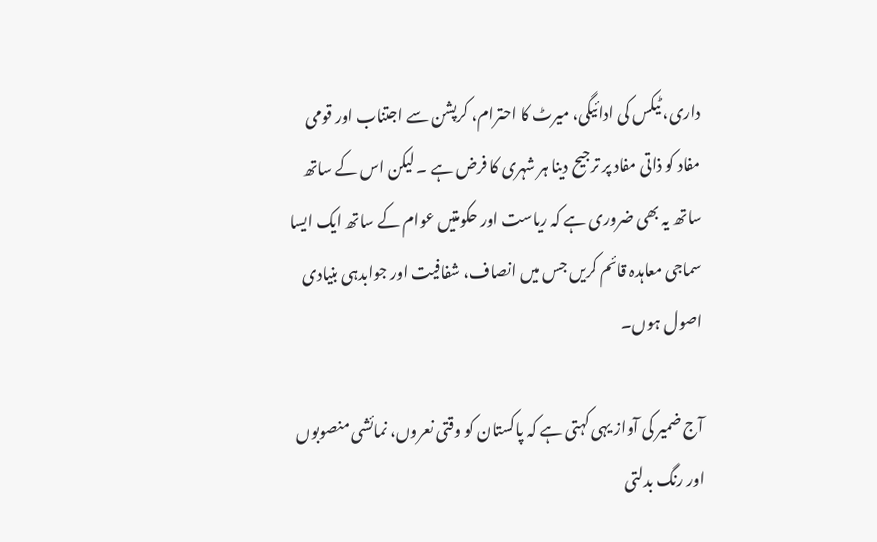داری، ٹیکس کی ادائیگی، میرٹ کا احترام، کرپشن سے اجتناب اور قومی مفاد کو ذاتی مفاد پر ترجیح دینا ہر شہری کا فرض ہے ۔ لیکن اس کے ساتھ ساتھ یہ بھی ضروری ہے کہ ریاست اور حکومتیں عوام کے ساتھ ایک ایسا سماجی معاہدہ قائم کریں جس میں انصاف، شفافیت اور جوابدہی بنیادی اصول ہوں۔

آج ضمیر کی آواز یہی کہتی ہے کہ پاکستان کو وقتی نعروں، نمائشی منصوبوں اور رنگ بدلتی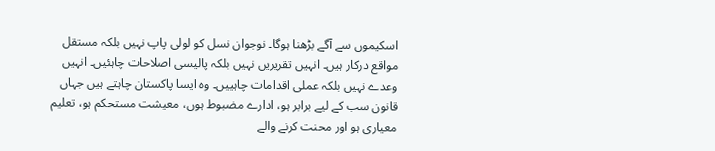اسکیموں سے آگے بڑھنا ہوگا۔ نوجوان نسل کو لولی پاپ نہیں بلکہ مستقل مواقع درکار ہیں۔ انہیں تقریریں نہیں بلکہ پالیسی اصلاحات چاہئیں۔ انہیں وعدے نہیں بلکہ عملی اقدامات چاہییں۔ وہ ایسا پاکستان چاہتے ہیں جہاں قانون سب کے لیے برابر ہو، ادارے مضبوط ہوں، معیشت مستحکم ہو، تعلیم معیاری ہو اور محنت کرنے والے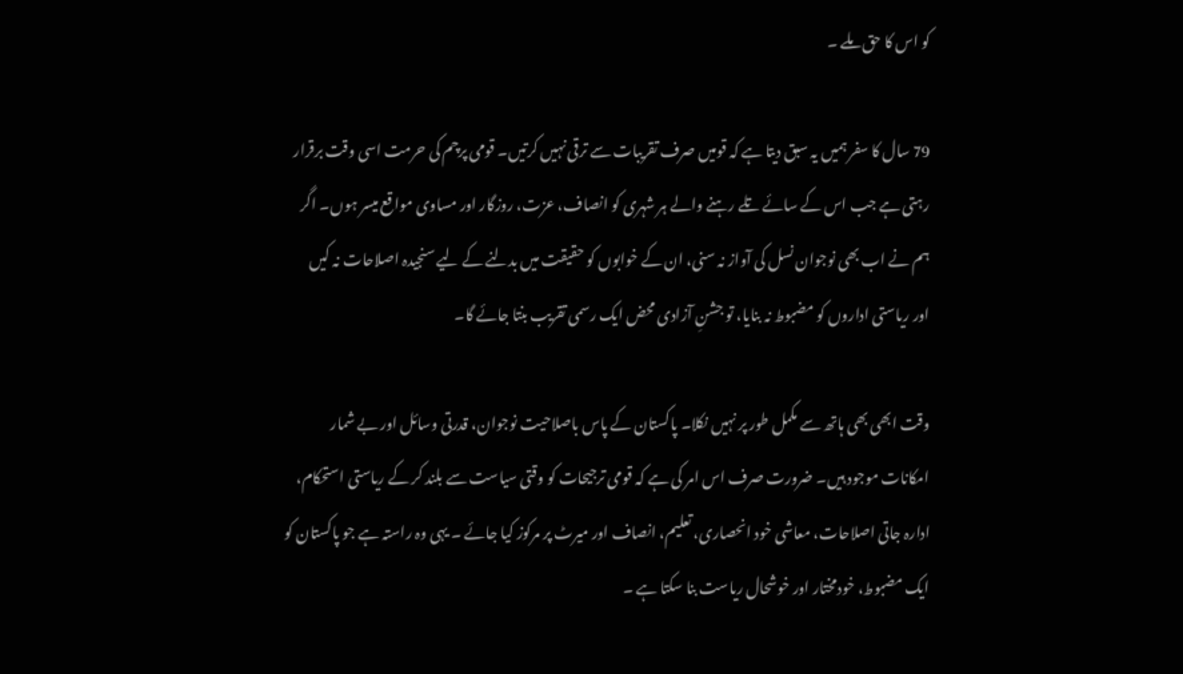کو اس کا حق ملے ۔

79 سال کا سفر ہمیں یہ سبق دیتا ہے کہ قومیں صرف تقریبات سے ترقی نہیں کرتیں۔ قومی پرچم کی حرمت اسی وقت برقرار رہتی ہے جب اس کے سائے تلے رہنے والے ہر شہری کو انصاف، عزت، روزگار اور مساوی مواقع میسر ہوں۔ اگر ہم نے اب بھی نوجوان نسل کی آواز نہ سنی، ان کے خوابوں کو حقیقت میں بدلنے کے لیے سنجیدہ اصلاحات نہ کیں اور ریاستی اداروں کو مضبوط نہ بنایا، تو جشنِ آزادی محض ایک رسمی تقریب بنتا جائے گا۔

وقت ابھی بھی ہاتھ سے مکمل طور پر نہیں نکلا۔ پاکستان کے پاس باصلاحیت نوجوان، قدرتی وسائل اور بے شمار امکانات موجود ہیں۔ ضرورت صرف اس امر کی ہے کہ قومی ترجیحات کو وقتی سیاست سے بلند کر کے ریاستی استحکام، ادارہ جاتی اصلاحات، معاشی خود انحصاری، تعلیم، انصاف اور میرٹ پر مرکوز کیا جائے ۔ یہی وہ راستہ ہے جو پاکستان کو ایک مضبوط، خودمختار اور خوشحال ریاست بنا سکتا ہے ۔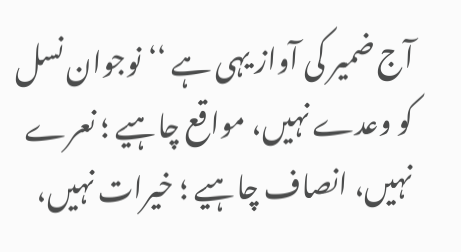آج ضمیر کی آواز یہی ہے ‘‘نوجوان نسل کو وعدے نہیں، مواقع چاہیے ؛ نعرے نہیں، انصاف چاہیے ؛ خیرات نہیں،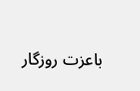باعزت روزگار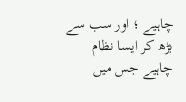چاہیے ؛ اور سب سے بڑھ کر ایسا نظام چاہیے جس میں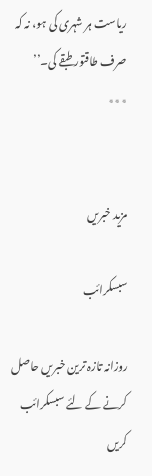ریاست ہر شہری کی ہو، نہ کہ صرف طاقتور طبقے کی۔’’
٭٭٭


مزید خبریں

سبسکرائب

روزانہ تازہ ترین خبریں حاصل کرنے کے لئے سبسکرائب کریں